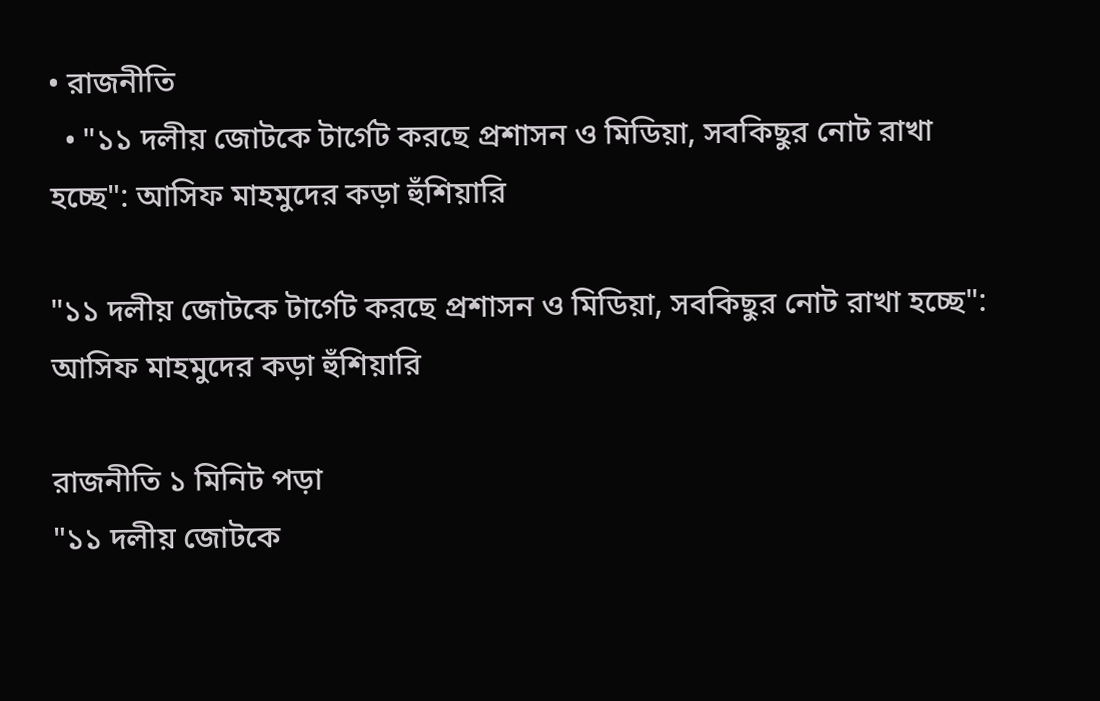• রাজনীতি
  • "১১ দলীয় জোটকে টার্গেট করছে প্রশাসন ও মিডিয়া, সবকিছুর নোট রাখা হচ্ছে": আসিফ মাহমুদের কড়া হুঁশিয়ারি

"১১ দলীয় জোটকে টার্গেট করছে প্রশাসন ও মিডিয়া, সবকিছুর নোট রাখা হচ্ছে": আসিফ মাহমুদের কড়া হুঁশিয়ারি

রাজনীতি ১ মিনিট পড়া
"১১ দলীয় জোটকে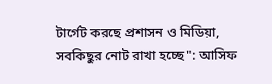টার্গেট করছে প্রশাসন ও মিডিয়া, সবকিছুর নোট রাখা হচ্ছে": আসিফ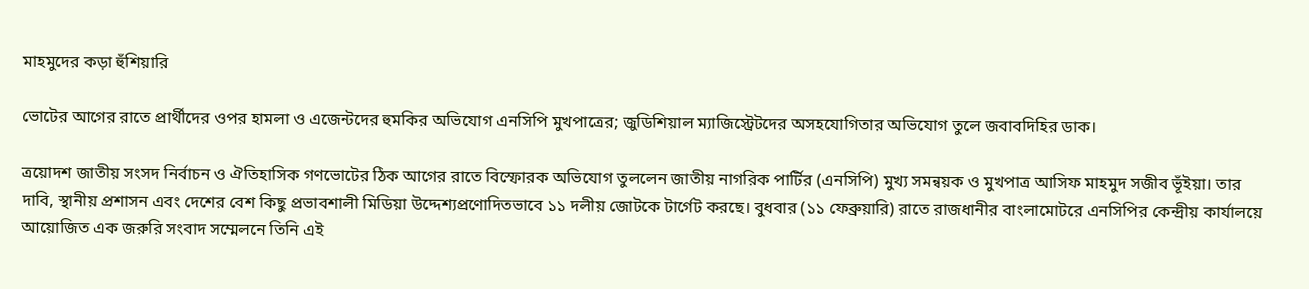মাহমুদের কড়া হুঁশিয়ারি

ভোটের আগের রাতে প্রার্থীদের ওপর হামলা ও এজেন্টদের হুমকির অভিযোগ এনসিপি মুখপাত্রের; জুডিশিয়াল ম্যাজিস্ট্রেটদের অসহযোগিতার অভিযোগ তুলে জবাবদিহির ডাক।

ত্রয়োদশ জাতীয় সংসদ নির্বাচন ও ঐতিহাসিক গণভোটের ঠিক আগের রাতে বিস্ফোরক অভিযোগ তুললেন জাতীয় নাগরিক পার্টির (এনসিপি) মুখ্য সমন্বয়ক ও মুখপাত্র আসিফ মাহমুদ সজীব ভূঁইয়া। তার দাবি, স্থানীয় প্রশাসন এবং দেশের বেশ কিছু প্রভাবশালী মিডিয়া উদ্দেশ্যপ্রণোদিতভাবে ১১ দলীয় জোটকে টার্গেট করছে। বুধবার (১১ ফেব্রুয়ারি) রাতে রাজধানীর বাংলামোটরে এনসিপির কেন্দ্রীয় কার্যালয়ে আয়োজিত এক জরুরি সংবাদ সম্মেলনে তিনি এই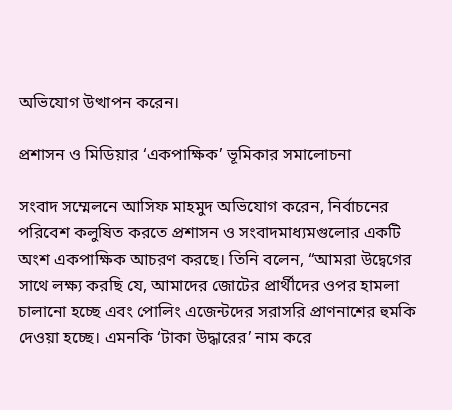অভিযোগ উত্থাপন করেন।

প্রশাসন ও মিডিয়ার ‘একপাক্ষিক’ ভূমিকার সমালোচনা

সংবাদ সম্মেলনে আসিফ মাহমুদ অভিযোগ করেন, নির্বাচনের পরিবেশ কলুষিত করতে প্রশাসন ও সংবাদমাধ্যমগুলোর একটি অংশ একপাক্ষিক আচরণ করছে। তিনি বলেন, “আমরা উদ্বেগের সাথে লক্ষ্য করছি যে, আমাদের জোটের প্রার্থীদের ওপর হামলা চালানো হচ্ছে এবং পোলিং এজেন্টদের সরাসরি প্রাণনাশের হুমকি দেওয়া হচ্ছে। এমনকি ‘টাকা উদ্ধারের’ নাম করে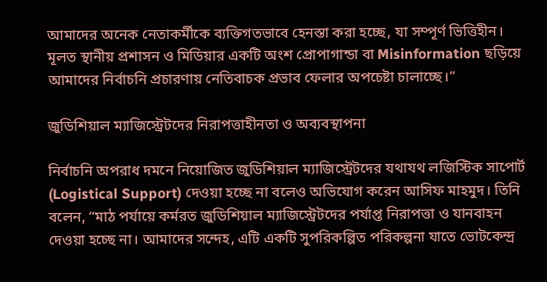আমাদের অনেক নেতাকর্মীকে ব্যক্তিগতভাবে হেনস্তা করা হচ্ছে, যা সম্পূর্ণ ভিত্তিহীন। মূলত স্থানীয় প্রশাসন ও মিডিয়ার একটি অংশ প্রোপাগান্ডা বা Misinformation ছড়িয়ে আমাদের নির্বাচনি প্রচারণায় নেতিবাচক প্রভাব ফেলার অপচেষ্টা চালাচ্ছে।”

জুডিশিয়াল ম্যাজিস্ট্রেটদের নিরাপত্তাহীনতা ও অব্যবস্থাপনা

নির্বাচনি অপরাধ দমনে নিয়োজিত জুডিশিয়াল ম্যাজিস্ট্রেটদের যথাযথ লজিস্টিক সাপোর্ট (Logistical Support) দেওয়া হচ্ছে না বলেও অভিযোগ করেন আসিফ মাহমুদ। তিনি বলেন, “মাঠ পর্যায়ে কর্মরত জুডিশিয়াল ম্যাজিস্ট্রেটদের পর্যাপ্ত নিরাপত্তা ও যানবাহন দেওয়া হচ্ছে না। আমাদের সন্দেহ, এটি একটি সুপরিকল্পিত পরিকল্পনা যাতে ভোটকেন্দ্র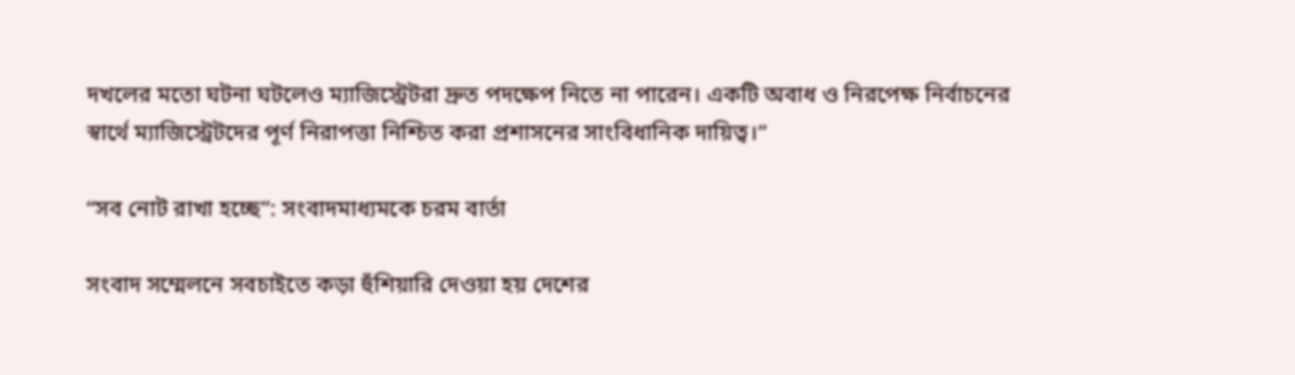দখলের মতো ঘটনা ঘটলেও ম্যাজিস্ট্রেটরা দ্রুত পদক্ষেপ নিতে না পারেন। একটি অবাধ ও নিরপেক্ষ নির্বাচনের স্বার্থে ম্যাজিস্ট্রেটদের পূর্ণ নিরাপত্তা নিশ্চিত করা প্রশাসনের সাংবিধানিক দায়িত্ব।”

“সব নোট রাখা হচ্ছে”: সংবাদমাধ্যমকে চরম বার্তা

সংবাদ সম্মেলনে সবচাইতে কড়া হুঁশিয়ারি দেওয়া হয় দেশের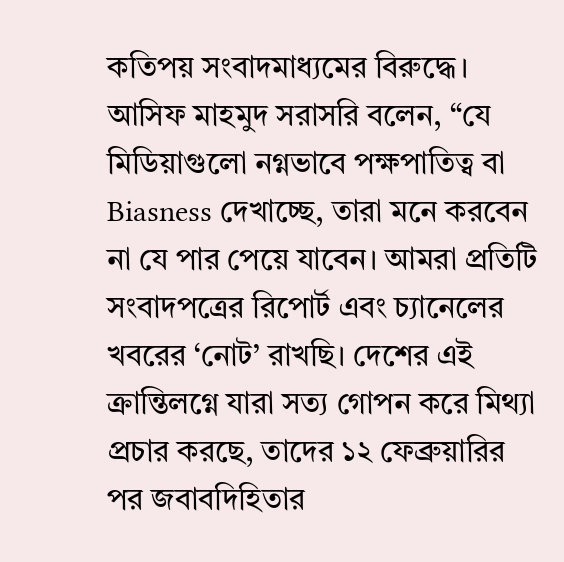কতিপয় সংবাদমাধ্যমের বিরুদ্ধে। আসিফ মাহমুদ সরাসরি বলেন, “যে মিডিয়াগুলো নগ্নভাবে পক্ষপাতিত্ব বা Biasness দেখাচ্ছে, তারা মনে করবেন না যে পার পেয়ে যাবেন। আমরা প্রতিটি সংবাদপত্রের রিপোর্ট এবং চ্যানেলের খবরের ‘নোট’ রাখছি। দেশের এই ক্রান্তিলগ্নে যারা সত্য গোপন করে মিথ্যা প্রচার করছে, তাদের ১২ ফেব্রুয়ারির পর জবাবদিহিতার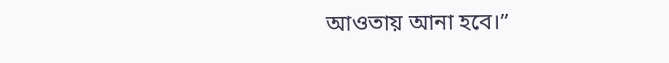আওতায় আনা হবে।”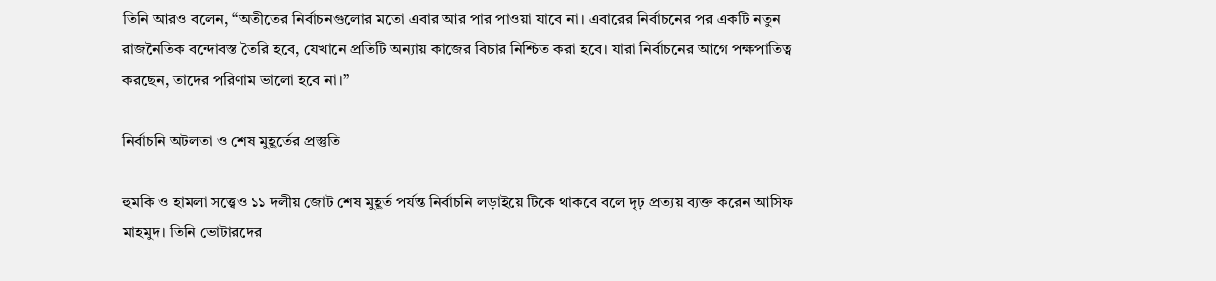তিনি আরও বলেন, “অতীতের নির্বাচনগুলোর মতো এবার আর পার পাওয়া যাবে না। এবারের নির্বাচনের পর একটি নতুন রাজনৈতিক বন্দোবস্ত তৈরি হবে, যেখানে প্রতিটি অন্যায় কাজের বিচার নিশ্চিত করা হবে। যারা নির্বাচনের আগে পক্ষপাতিত্ব করছেন, তাদের পরিণাম ভালো হবে না।”

নির্বাচনি অটলতা ও শেষ মুহূর্তের প্রস্তুতি

হুমকি ও হামলা সত্ত্বেও ১১ দলীয় জোট শেষ মুহূর্ত পর্যন্ত নির্বাচনি লড়াইয়ে টিকে থাকবে বলে দৃঢ় প্রত্যয় ব্যক্ত করেন আসিফ মাহমুদ। তিনি ভোটারদের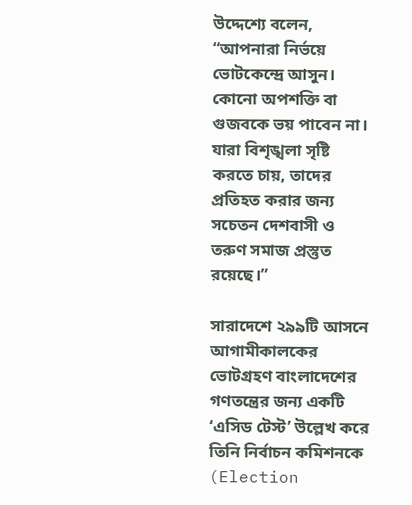উদ্দেশ্যে বলেন, “আপনারা নির্ভয়ে ভোটকেন্দ্রে আসুন। কোনো অপশক্তি বা গুজবকে ভয় পাবেন না। যারা বিশৃঙ্খলা সৃষ্টি করতে চায়, তাদের প্রতিহত করার জন্য সচেতন দেশবাসী ও তরুণ সমাজ প্রস্তুত রয়েছে।”

সারাদেশে ২৯৯টি আসনে আগামীকালকের ভোটগ্রহণ বাংলাদেশের গণতন্ত্রের জন্য একটি ‘এসিড টেস্ট’ উল্লেখ করে তিনি নির্বাচন কমিশনকে (Election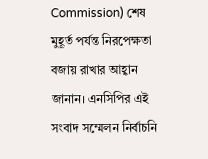Commission) শেষ মুহূর্ত পর্যন্ত নিরপেক্ষতা বজায় রাখার আহ্বান জানান। এনসিপির এই সংবাদ সম্মেলন নির্বাচনি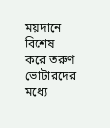ময়দানে বিশেষ করে তরুণ ভোটারদের মধ্যে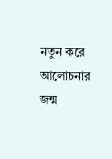নতুন করে আলোচনার জন্ম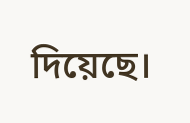দিয়েছে।